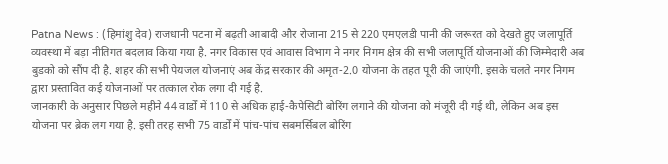Patna News : (हिमांशु देव) राजधानी पटना में बढ़ती आबादी और रोजाना 215 से 220 एमएलडी पानी की जरूरत को देखते हुए जलापूर्ति व्यवस्था में बड़ा नीतिगत बदलाव किया गया है. नगर विकास एवं आवास विभाग ने नगर निगम क्षेत्र की सभी जलापूर्ति योजनाओं की जिम्मेदारी अब बुडको को सौंप दी है. शहर की सभी पेयजल योजनाएं अब केंद्र सरकार की अमृत-2.0 योजना के तहत पूरी की जाएंगी. इसके चलते नगर निगम द्वारा प्रस्तावित कई योजनाओं पर तत्काल रोक लगा दी गई है.
जानकारी के अनुसार पिछले महीने 44 वार्डों में 110 से अधिक हाई-कैपेसिटी बोरिंग लगाने की योजना को मंजूरी दी गई थी, लेकिन अब इस योजना पर ब्रेक लग गया है. इसी तरह सभी 75 वार्डों में पांच-पांच सबमर्सिबल बोरिंग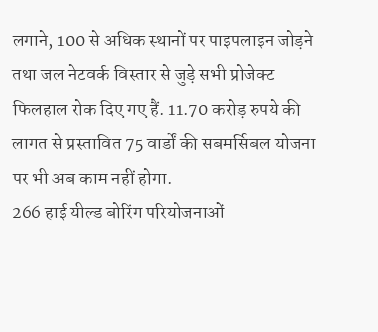लगाने, 100 से अधिक स्थानों पर पाइपलाइन जोड़ने तथा जल नेटवर्क विस्तार से जुड़े सभी प्रोजेक्ट फिलहाल रोक दिए गए हैं. 11.70 करोड़ रुपये की लागत से प्रस्तावित 75 वार्डों की सबमर्सिबल योजना पर भी अब काम नहीं होगा.
266 हाई यील्ड बोरिंग परियोजनाओं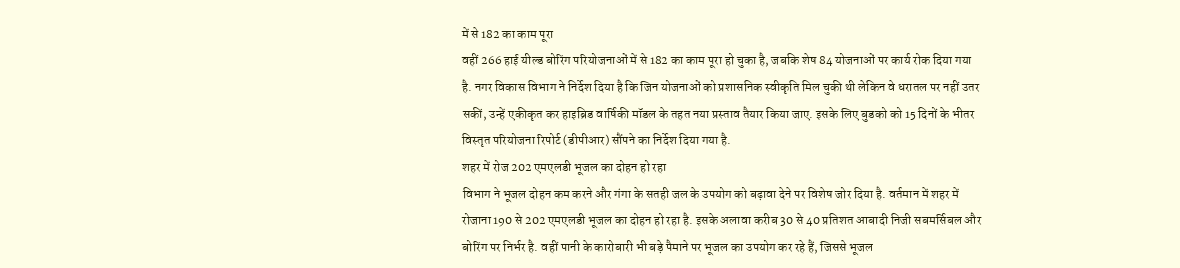में से 182 का काम पूरा
वहीं 266 हाई यील्ड बोरिंग परियोजनाओं में से 182 का काम पूरा हो चुका है, जबकि शेष 84 योजनाओं पर कार्य रोक दिया गया है. नगर विकास विभाग ने निर्देश दिया है कि जिन योजनाओं को प्रशासनिक स्वीकृति मिल चुकी थी लेकिन वे धरातल पर नहीं उतर सकीं, उन्हें एकीकृत कर हाइब्रिड वार्षिकी मॉडल के तहत नया प्रस्ताव तैयार किया जाए. इसके लिए बुडको को 15 दिनों के भीतर विस्तृत परियोजना रिपोर्ट (डीपीआर) सौंपने का निर्देश दिया गया है.
शहर में रोज 202 एमएलडी भूजल का दोहन हो रहा
विभाग ने भूजल दोहन कम करने और गंगा के सतही जल के उपयोग को बढ़ावा देने पर विशेष जोर दिया है. वर्तमान में शहर में रोजाना 190 से 202 एमएलडी भूजल का दोहन हो रहा है. इसके अलावा करीब 30 से 40 प्रतिशत आबादी निजी सबमर्सिबल और बोरिंग पर निर्भर है. वहीं पानी के कारोबारी भी बड़े पैमाने पर भूजल का उपयोग कर रहे हैं, जिससे भूजल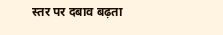स्तर पर दबाव बढ़ता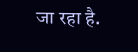जा रहा है.